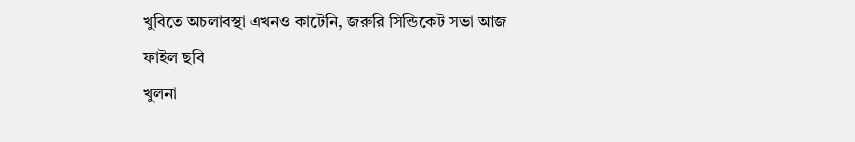খুবিতে অচলাবস্থা এখনও কাটেনি, জরুরি সিন্ডিকেট সভা আজ
ফাইল ছবি
খুলনা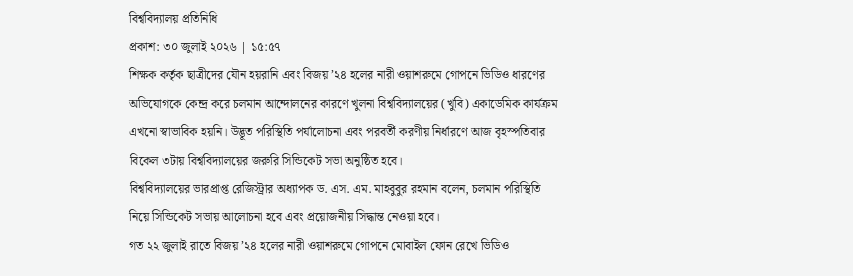বিশ্ববিদ্যালয় প্রতিনিধি
প্রকাশ: ৩০ জুলাই ২০২৬ | ১৫:৫৭
শিক্ষক কর্তৃক ছাত্রীদের যৌন হয়রানি এবং বিজয় ’২৪ হলের নারী ওয়াশরুমে গোপনে ভিডিও ধারণের অভিযোগকে কেন্দ্র করে চলমান আন্দোলনের কারণে খুলনা বিশ্ববিদ্যালয়ের (খুবি) একাডেমিক কার্যক্রম এখনো স্বাভাবিক হয়নি। উদ্ভূত পরিস্থিতি পর্যালোচনা এবং পরবর্তী করণীয় নির্ধারণে আজ বৃহস্পতিবার বিকেল ৩টায় বিশ্ববিদ্যালয়ের জরুরি সিন্ডিকেট সভা অনুষ্ঠিত হবে।
বিশ্ববিদ্যালয়ের ভারপ্রাপ্ত রেজিস্ট্রার অধ্যাপক ড. এস. এম. মাহবুবুর রহমান বলেন, চলমান পরিস্থিতি নিয়ে সিন্ডিকেট সভায় আলোচনা হবে এবং প্রয়োজনীয় সিদ্ধান্ত নেওয়া হবে।
গত ২২ জুলাই রাতে বিজয় ’২৪ হলের নারী ওয়াশরুমে গোপনে মোবাইল ফোন রেখে ভিডিও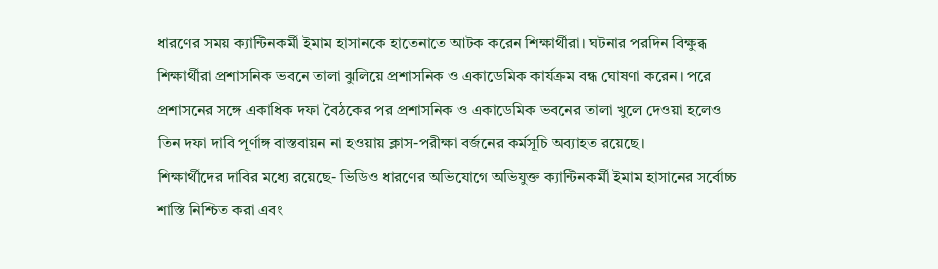ধারণের সময় ক্যান্টিনকর্মী ইমাম হাসানকে হাতেনাতে আটক করেন শিক্ষার্থীরা। ঘটনার পরদিন বিক্ষুব্ধ শিক্ষার্থীরা প্রশাসনিক ভবনে তালা ঝুলিয়ে প্রশাসনিক ও একাডেমিক কার্যক্রম বন্ধ ঘোষণা করেন। পরে প্রশাসনের সঙ্গে একাধিক দফা বৈঠকের পর প্রশাসনিক ও একাডেমিক ভবনের তালা খুলে দেওয়া হলেও তিন দফা দাবি পূর্ণাঙ্গ বাস্তবায়ন না হওয়ায় ক্লাস-পরীক্ষা বর্জনের কর্মসূচি অব্যাহত রয়েছে।
শিক্ষার্থীদের দাবির মধ্যে রয়েছে- ভিডিও ধারণের অভিযোগে অভিযুক্ত ক্যান্টিনকর্মী ইমাম হাসানের সর্বোচ্চ শাস্তি নিশ্চিত করা এবং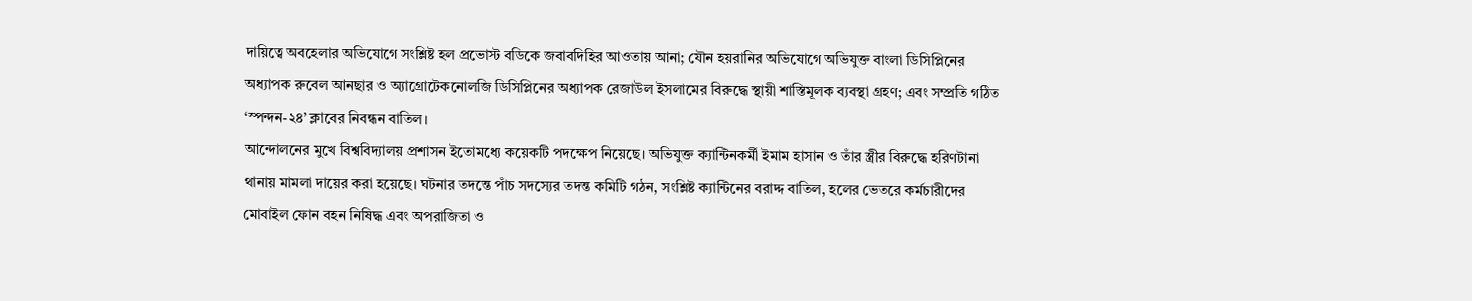দায়িত্বে অবহেলার অভিযোগে সংশ্লিষ্ট হল প্রভোস্ট বডিকে জবাবদিহির আওতায় আনা; যৌন হয়রানির অভিযোগে অভিযুক্ত বাংলা ডিসিপ্লিনের অধ্যাপক রুবেল আনছার ও অ্যাগ্রোটেকনোলজি ডিসিপ্লিনের অধ্যাপক রেজাউল ইসলামের বিরুদ্ধে স্থায়ী শাস্তিমূলক ব্যবস্থা গ্রহণ; এবং সম্প্রতি গঠিত ‘স্পন্দন-২৪’ ক্লাবের নিবন্ধন বাতিল।
আন্দোলনের মুখে বিশ্ববিদ্যালয় প্রশাসন ইতোমধ্যে কয়েকটি পদক্ষেপ নিয়েছে। অভিযুক্ত ক্যান্টিনকর্মী ইমাম হাসান ও তাঁর স্ত্রীর বিরুদ্ধে হরিণটানা থানায় মামলা দায়ের করা হয়েছে। ঘটনার তদন্তে পাঁচ সদস্যের তদন্ত কমিটি গঠন, সংশ্লিষ্ট ক্যান্টিনের বরাদ্দ বাতিল, হলের ভেতরে কর্মচারীদের মোবাইল ফোন বহন নিষিদ্ধ এবং অপরাজিতা ও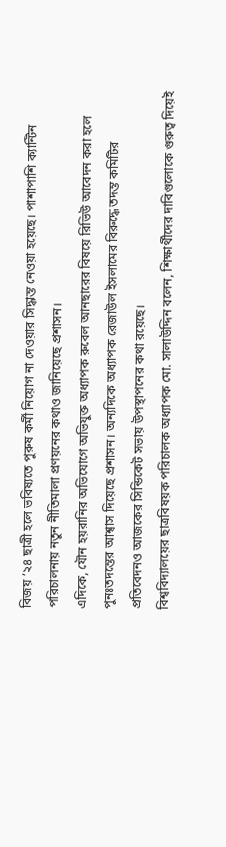বিজয় ’২৪ ছাত্রী হলে ভবিষ্যতে পুরুষ কর্মী নিয়োগ না দেওয়ার সিদ্ধান্ত নেওয়া হয়েছে। পাশাপাশি ক্যান্টিন পরিচালনায় নতুন নীতিমালা প্রণয়নের কথাও জানিয়েছে প্রশাসন।
এদিকে, যৌন হয়রানির অভিযোগে অভিযুক্ত অধ্যাপক রুবেল আনছারের বিষয়ে রিভিউ আবেদন করা হলে পুনঃতদন্তের আশ্বাস দিয়েছে প্রশাসন। অন্যদিকে অধ্যাপক রেজাউল ইসলামের বিরুদ্ধে তদন্ত কমিটির প্রতিবেদনও আজকের সিন্ডিকেট সভায় উপস্থাপনের কথা রয়েছে।
বিশ্ববিদ্যালয়ের ছাত্রবিষয়ক পরিচালক অধ্যাপক মো. সালাউদ্দিন বলেন, শিক্ষার্থীদের দাবিগুলোকে গুরুত্ব দিয়েই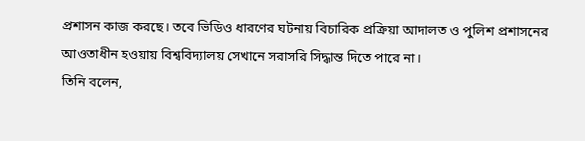প্রশাসন কাজ করছে। তবে ভিডিও ধারণের ঘটনায় বিচারিক প্রক্রিয়া আদালত ও পুলিশ প্রশাসনের আওতাধীন হওয়ায় বিশ্ববিদ্যালয় সেখানে সরাসরি সিদ্ধান্ত দিতে পারে না।
তিনি বলেন,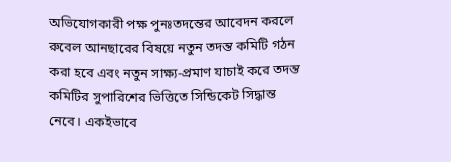অভিযোগকারী পক্ষ পুনঃতদন্তের আবেদন করলে রুবেল আনছারের বিষয়ে নতুন তদন্ত কমিটি গঠন করা হবে এবং নতুন সাক্ষ্য-প্রমাণ যাচাই করে তদন্ত কমিটির সুপারিশের ভিত্তিতে সিন্ডিকেট সিদ্ধান্ত নেবে। একইভাবে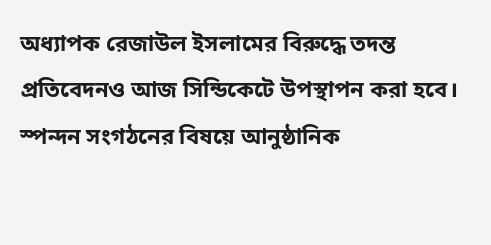অধ্যাপক রেজাউল ইসলামের বিরুদ্ধে তদন্ত প্রতিবেদনও আজ সিন্ডিকেটে উপস্থাপন করা হবে। স্পন্দন সংগঠনের বিষয়ে আনুষ্ঠানিক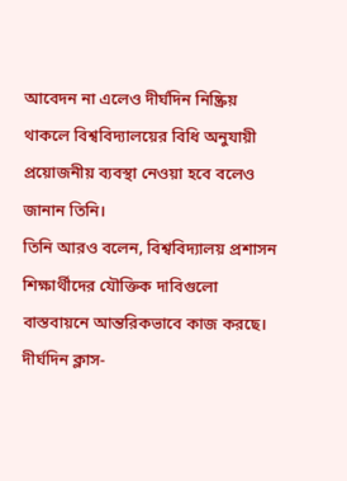আবেদন না এলেও দীর্ঘদিন নিষ্ক্রিয় থাকলে বিশ্ববিদ্যালয়ের বিধি অনুযায়ী প্রয়োজনীয় ব্যবস্থা নেওয়া হবে বলেও জানান তিনি।
তিনি আরও বলেন, বিশ্ববিদ্যালয় প্রশাসন শিক্ষার্থীদের যৌক্তিক দাবিগুলো বাস্তবায়নে আন্তরিকভাবে কাজ করছে। দীর্ঘদিন ক্লাস-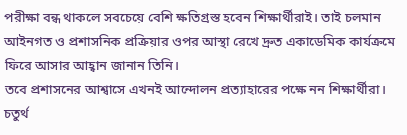পরীক্ষা বন্ধ থাকলে সবচেয়ে বেশি ক্ষতিগ্রস্ত হবেন শিক্ষার্থীরাই। তাই চলমান আইনগত ও প্রশাসনিক প্রক্রিয়ার ওপর আস্থা রেখে দ্রুত একাডেমিক কার্যক্রমে ফিরে আসার আহ্বান জানান তিনি।
তবে প্রশাসনের আশ্বাসে এখনই আন্দোলন প্রত্যাহারের পক্ষে নন শিক্ষার্থীরা। চতুর্থ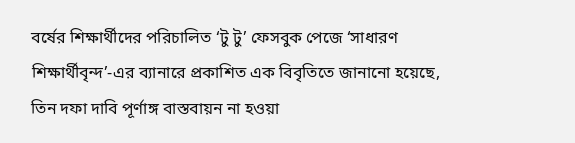বর্ষের শিক্ষার্থীদের পরিচালিত ‘টু টু’ ফেসবুক পেজে ‘সাধারণ শিক্ষার্থীবৃন্দ’-এর ব্যানারে প্রকাশিত এক বিবৃতিতে জানানো হয়েছে, তিন দফা দাবি পূর্ণাঙ্গ বাস্তবায়ন না হওয়া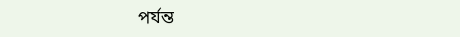পর্যন্ত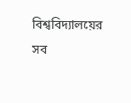বিশ্ববিদ্যালয়ের সব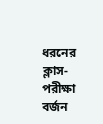ধরনের ক্লাস-পরীক্ষা বর্জন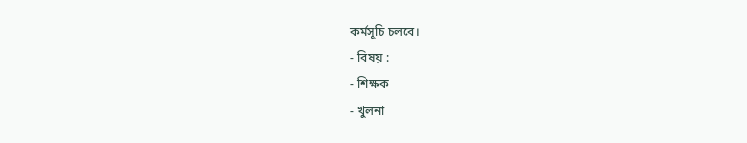কর্মসূচি চলবে।
- বিষয় :
- শিক্ষক
- খুলনা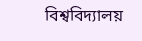বিশ্ববিদ্যালয়